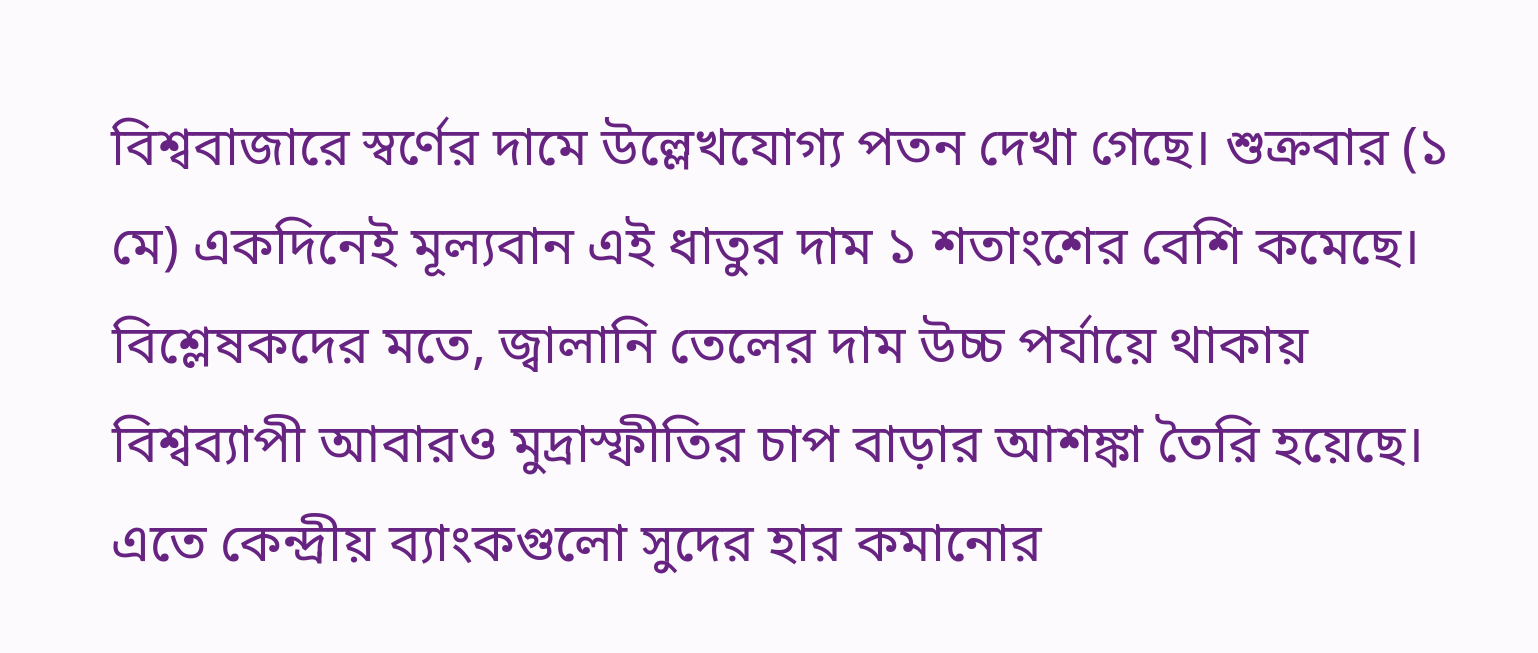বিশ্ববাজারে স্বর্ণের দামে উল্লেখযোগ্য পতন দেখা গেছে। শুক্রবার (১ মে) একদিনেই মূল্যবান এই ধাতুর দাম ১ শতাংশের বেশি কমেছে। বিশ্লেষকদের মতে, জ্বালানি তেলের দাম উচ্চ পর্যায়ে থাকায় বিশ্বব্যাপী আবারও মুদ্রাস্ফীতির চাপ বাড়ার আশঙ্কা তৈরি হয়েছে। এতে কেন্দ্রীয় ব্যাংকগুলো সুদের হার কমানোর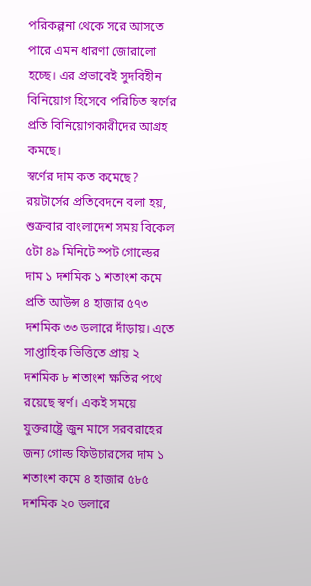পরিকল্পনা থেকে সরে আসতে পারে এমন ধারণা জোরালো হচ্ছে। এর প্রভাবেই সুদবিহীন বিনিয়োগ হিসেবে পরিচিত স্বর্ণের প্রতি বিনিয়োগকারীদের আগ্রহ কমছে।
স্বর্ণের দাম কত কমেছে?
রয়টার্সের প্রতিবেদনে বলা হয়, শুক্রবার বাংলাদেশ সময় বিকেল ৫টা ৪৯ মিনিটে স্পট গোল্ডের দাম ১ দশমিক ১ শতাংশ কমে প্রতি আউন্স ৪ হাজার ৫৭৩ দশমিক ৩৩ ডলারে দাঁড়ায়। এতে সাপ্তাহিক ভিত্তিতে প্রায় ২ দশমিক ৮ শতাংশ ক্ষতির পথে রয়েছে স্বর্ণ। একই সময়ে যুক্তরাষ্ট্রে জুন মাসে সরবরাহের জন্য গোল্ড ফিউচারসের দাম ১ শতাংশ কমে ৪ হাজার ৫৮৫ দশমিক ২০ ডলারে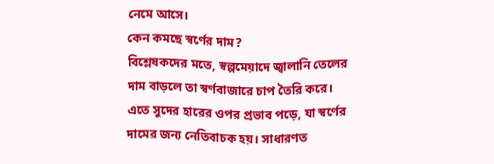নেমে আসে।
কেন কমছে স্বর্ণের দাম?
বিশ্লেষকদের মতে, স্বল্পমেয়াদে জ্বালানি তেলের দাম বাড়লে তা স্বর্ণবাজারে চাপ তৈরি করে। এতে সুদের হারের ওপর প্রভাব পড়ে, যা স্বর্ণের দামের জন্য নেতিবাচক হয়। সাধারণত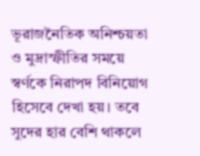ভূরাজনৈতিক অনিশ্চয়তা ও মুদ্রাস্ফীতির সময়ে স্বর্ণকে নিরাপদ বিনিয়োগ হিসেবে দেখা হয়। তবে সুদের হার বেশি থাকলে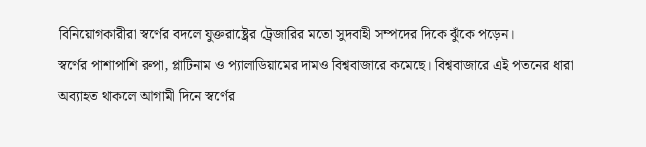বিনিয়োগকারীরা স্বর্ণের বদলে যুক্তরাষ্ট্রের ট্রেজারির মতো সুদবাহী সম্পদের দিকে ঝুঁকে পড়েন।
স্বর্ণের পাশাপাশি রুপা, প্লাটিনাম ও প্যালাডিয়ামের দামও বিশ্ববাজারে কমেছে। বিশ্ববাজারে এই পতনের ধারা অব্যাহত থাকলে আগামী দিনে স্বর্ণের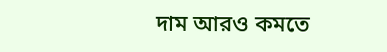দাম আরও কমতে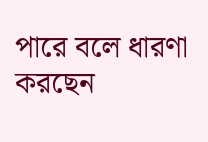পারে বলে ধারণা করছেন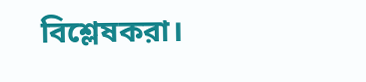বিশ্লেষকরা।